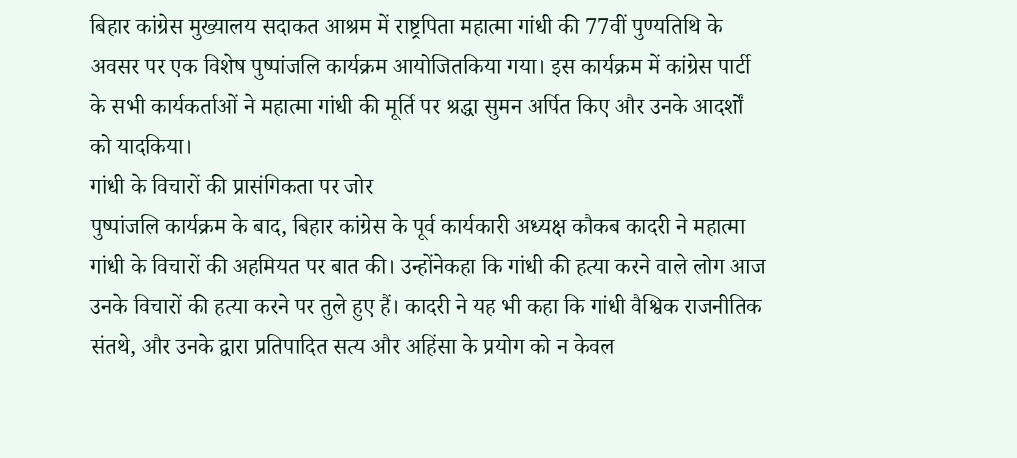बिहार कांग्रेस मुख्यालय सदाकत आश्रम में राष्ट्रपिता महात्मा गांधी की 77वीं पुण्यतिथि के अवसर पर एक विशेष पुष्पांजलि कार्यक्रम आयोजितकिया गया। इस कार्यक्रम में कांग्रेस पार्टी के सभी कार्यकर्ताओं ने महात्मा गांधी की मूर्ति पर श्रद्धा सुमन अर्पित किए और उनके आदर्शों को यादकिया।
गांधी के विचारों की प्रासंगिकता पर जोर
पुष्पांजलि कार्यक्रम के बाद, बिहार कांग्रेस के पूर्व कार्यकारी अध्यक्ष कौकब कादरी ने महात्मा गांधी के विचारों की अहमियत पर बात की। उन्होंनेकहा कि गांधी की हत्या करने वाले लोग आज उनके विचारों की हत्या करने पर तुले हुए हैं। कादरी ने यह भी कहा कि गांधी वैश्विक राजनीतिक संतथे, और उनके द्वारा प्रतिपादित सत्य और अहिंसा के प्रयोग को न केवल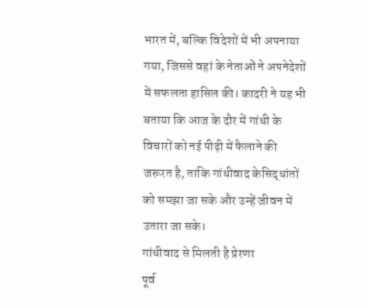भारत में, बल्कि विदेशों में भी अपनाया गया, जिससे वहां के नेताओं ने अपनेदेशों में सफलता हासिल की। कादरी ने यह भी बताया कि आज के दौर में गांधी के विचारों को नई पीढ़ी में फैलाने की जरूरत है, ताकि गांधीवाद केसिद्धांतों को समझा जा सके और उन्हें जीवन में उतारा जा सके।
गांधीवाद से मिलती है प्रेरणा
पूर्व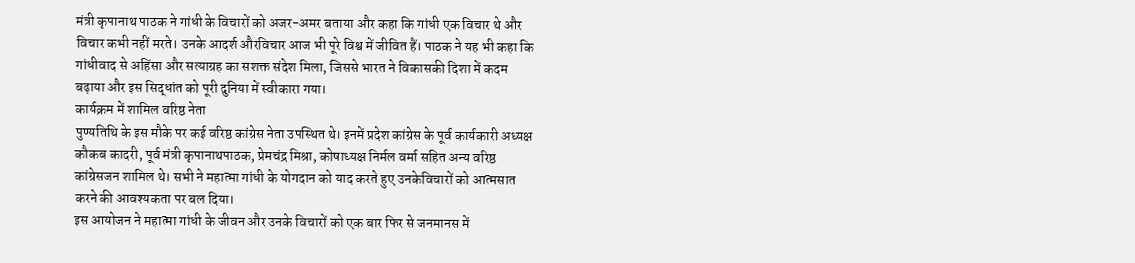मंत्री कृपानाथ पाठक ने गांधी के विचारों को अजर-अमर बताया और कहा कि गांधी एक विचार थे और विचार कभी नहीं मरते। उनके आदर्श औरविचार आज भी पूरे विश्व में जीवित हैं। पाठक ने यह भी कहा कि गांधीवाद से अहिंसा और सत्याग्रह का सशक्त संदेश मिला, जिससे भारत ने विकासकी दिशा में कदम बढ़ाया और इस सिद्धांत को पूरी दुनिया में स्वीकारा गया।
कार्यक्रम में शामिल वरिष्ठ नेता
पुण्यतिथि के इस मौके पर कई वरिष्ठ कांग्रेस नेता उपस्थित थे। इनमें प्रदेश कांग्रेस के पूर्व कार्यकारी अध्यक्ष कौकब कादरी, पूर्व मंत्री कृपानाथपाठक, प्रेमचंद्र मिश्रा, कोषाध्यक्ष निर्मल वर्मा सहित अन्य वरिष्ठ कांग्रेसजन शामिल थे। सभी ने महात्मा गांधी के योगदान को याद करते हुए उनकेविचारों को आत्मसात करने की आवश्यकता पर बल दिया।
इस आयोजन ने महात्मा गांधी के जीवन और उनके विचारों को एक बार फिर से जनमानस में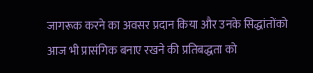जागरूक करने का अवसर प्रदान किया और उनके सिद्धांतोंको आज भी प्रासंगिक बनाए रखने की प्रतिबद्धता को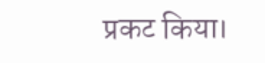प्रकट किया।